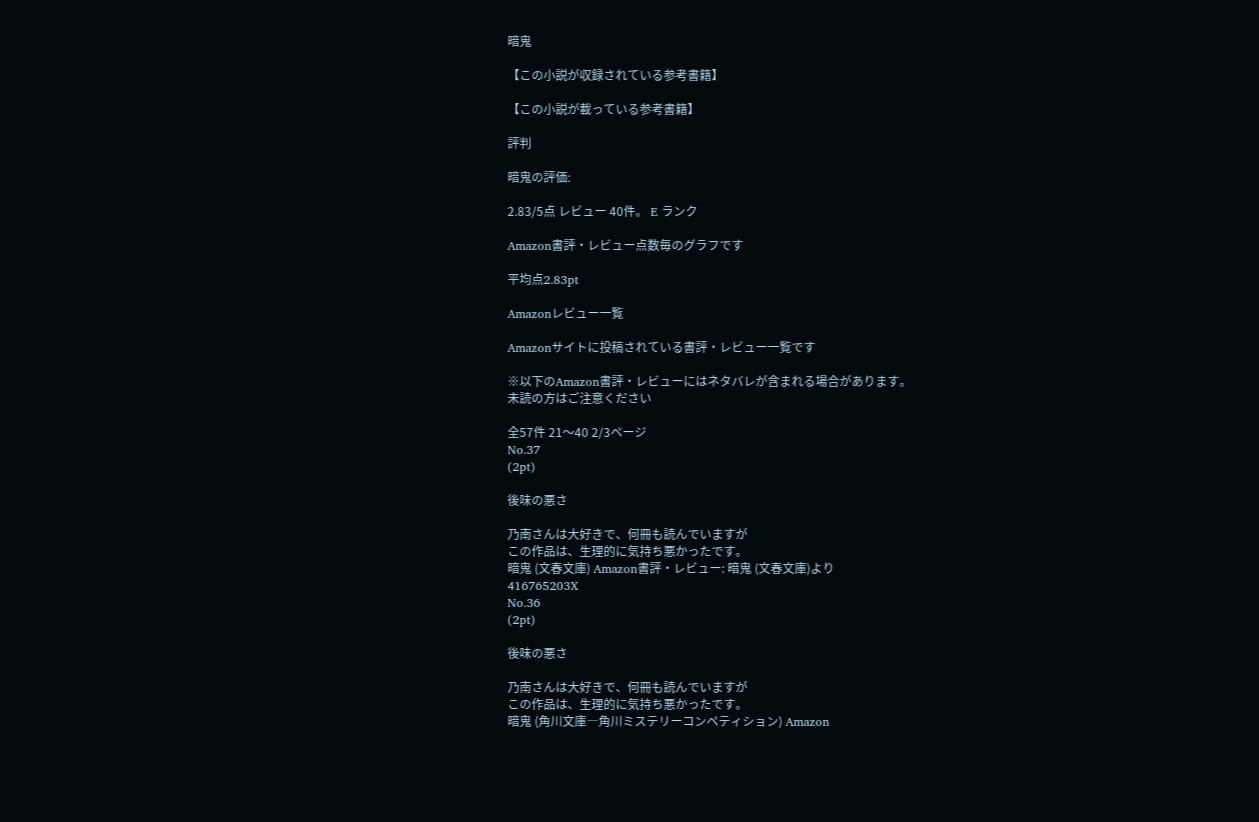暗鬼

【この小説が収録されている参考書籍】

【この小説が載っている参考書籍】

評判

暗鬼の評価:

2.83/5点 レビュー 40件。 E ランク

Amazon書評・レビュー点数毎のグラフです

平均点2.83pt

Amazonレビュー一覧

Amazonサイトに投稿されている書評・レビュー一覧です

※以下のAmazon書評・レビューにはネタバレが含まれる場合があります。
未読の方はご注意ください

全57件 21〜40 2/3ページ
No.37
(2pt)

後味の悪さ

乃南さんは大好きで、何冊も読んでいますが
この作品は、生理的に気持ち悪かったです。
暗鬼 (文春文庫) Amazon書評・レビュー: 暗鬼 (文春文庫)より
416765203X
No.36
(2pt)

後味の悪さ

乃南さんは大好きで、何冊も読んでいますが
この作品は、生理的に気持ち悪かったです。
暗鬼 (角川文庫―角川ミステリーコンペティション) Amazon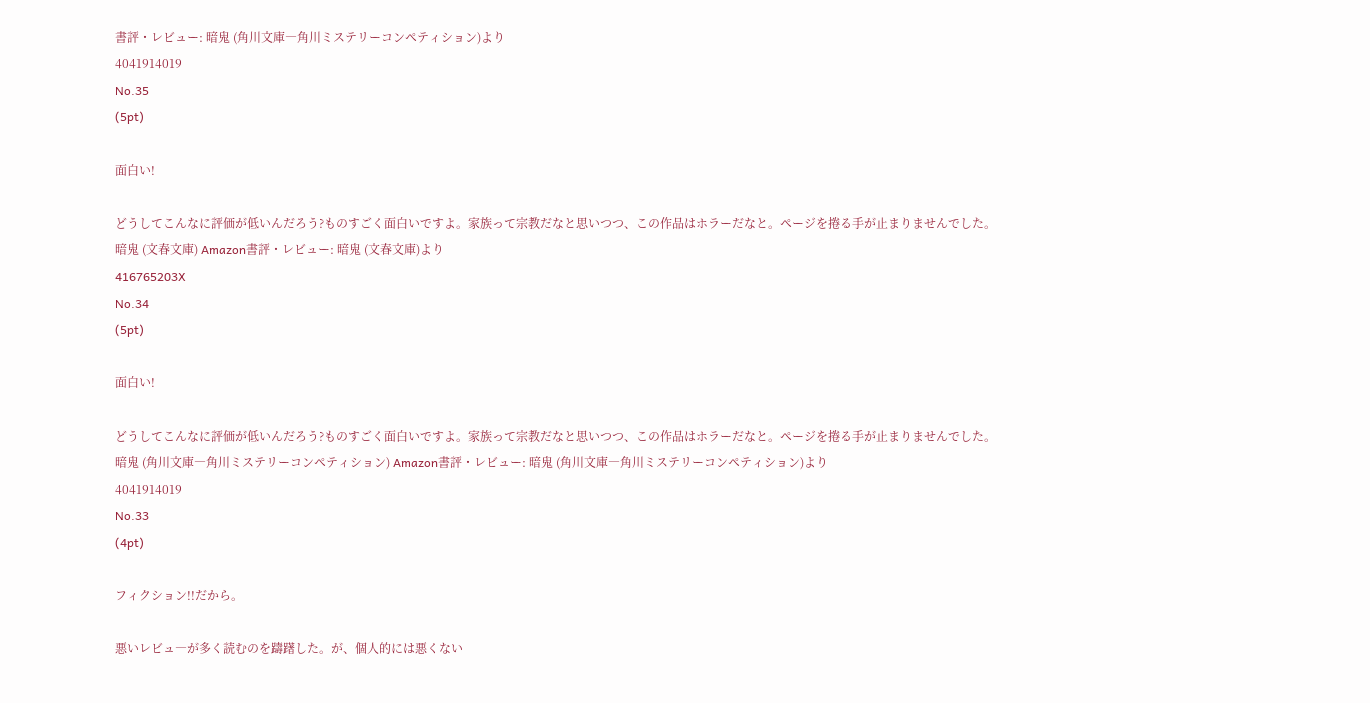書評・レビュー: 暗鬼 (角川文庫―角川ミステリーコンペティション)より
4041914019
No.35
(5pt)

面白い!

どうしてこんなに評価が低いんだろう?ものすごく面白いですよ。家族って宗教だなと思いつつ、この作品はホラーだなと。ページを捲る手が止まりませんでした。
暗鬼 (文春文庫) Amazon書評・レビュー: 暗鬼 (文春文庫)より
416765203X
No.34
(5pt)

面白い!

どうしてこんなに評価が低いんだろう?ものすごく面白いですよ。家族って宗教だなと思いつつ、この作品はホラーだなと。ページを捲る手が止まりませんでした。
暗鬼 (角川文庫―角川ミステリーコンペティション) Amazon書評・レビュー: 暗鬼 (角川文庫―角川ミステリーコンペティション)より
4041914019
No.33
(4pt)

フィクション!!だから。

悪いレビュ―が多く読むのを躊躇した。が、個人的には悪くない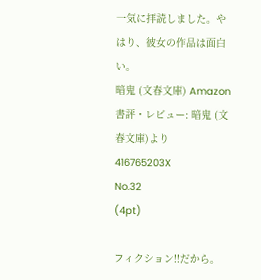一気に拝読しました。やはり、彼女の作品は面白い。
暗鬼 (文春文庫) Amazon書評・レビュー: 暗鬼 (文春文庫)より
416765203X
No.32
(4pt)

フィクション!!だから。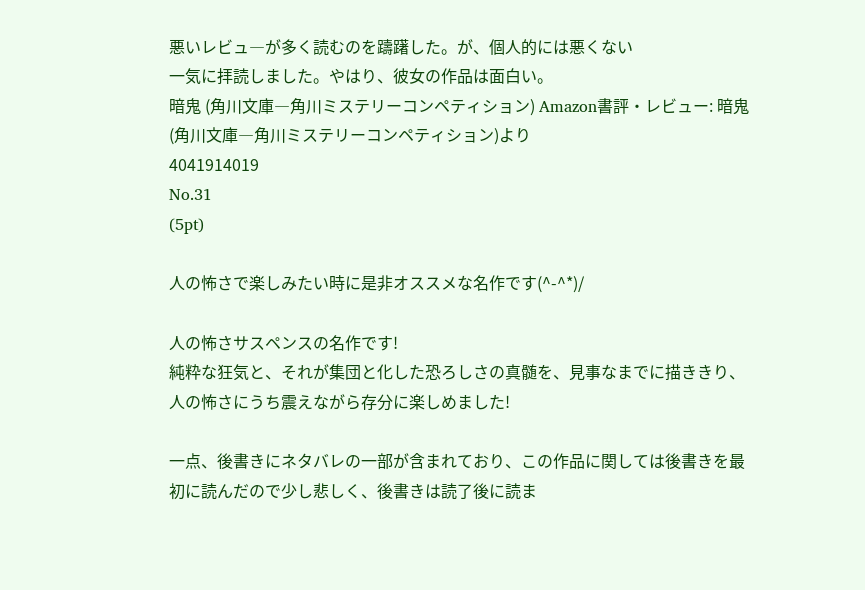悪いレビュ―が多く読むのを躊躇した。が、個人的には悪くない
一気に拝読しました。やはり、彼女の作品は面白い。
暗鬼 (角川文庫―角川ミステリーコンペティション) Amazon書評・レビュー: 暗鬼 (角川文庫―角川ミステリーコンペティション)より
4041914019
No.31
(5pt)

人の怖さで楽しみたい時に是非オススメな名作です(^-^*)/

人の怖さサスペンスの名作です!
純粋な狂気と、それが集団と化した恐ろしさの真髄を、見事なまでに描ききり、人の怖さにうち震えながら存分に楽しめました!

一点、後書きにネタバレの一部が含まれており、この作品に関しては後書きを最初に読んだので少し悲しく、後書きは読了後に読ま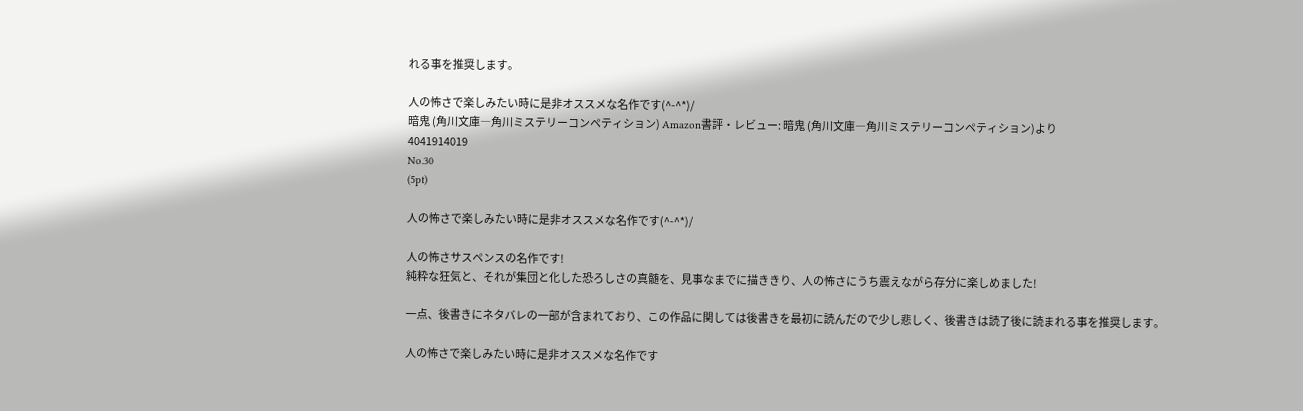れる事を推奨します。

人の怖さで楽しみたい時に是非オススメな名作です(^-^*)/
暗鬼 (角川文庫―角川ミステリーコンペティション) Amazon書評・レビュー: 暗鬼 (角川文庫―角川ミステリーコンペティション)より
4041914019
No.30
(5pt)

人の怖さで楽しみたい時に是非オススメな名作です(^-^*)/

人の怖さサスペンスの名作です!
純粋な狂気と、それが集団と化した恐ろしさの真髄を、見事なまでに描ききり、人の怖さにうち震えながら存分に楽しめました!

一点、後書きにネタバレの一部が含まれており、この作品に関しては後書きを最初に読んだので少し悲しく、後書きは読了後に読まれる事を推奨します。

人の怖さで楽しみたい時に是非オススメな名作です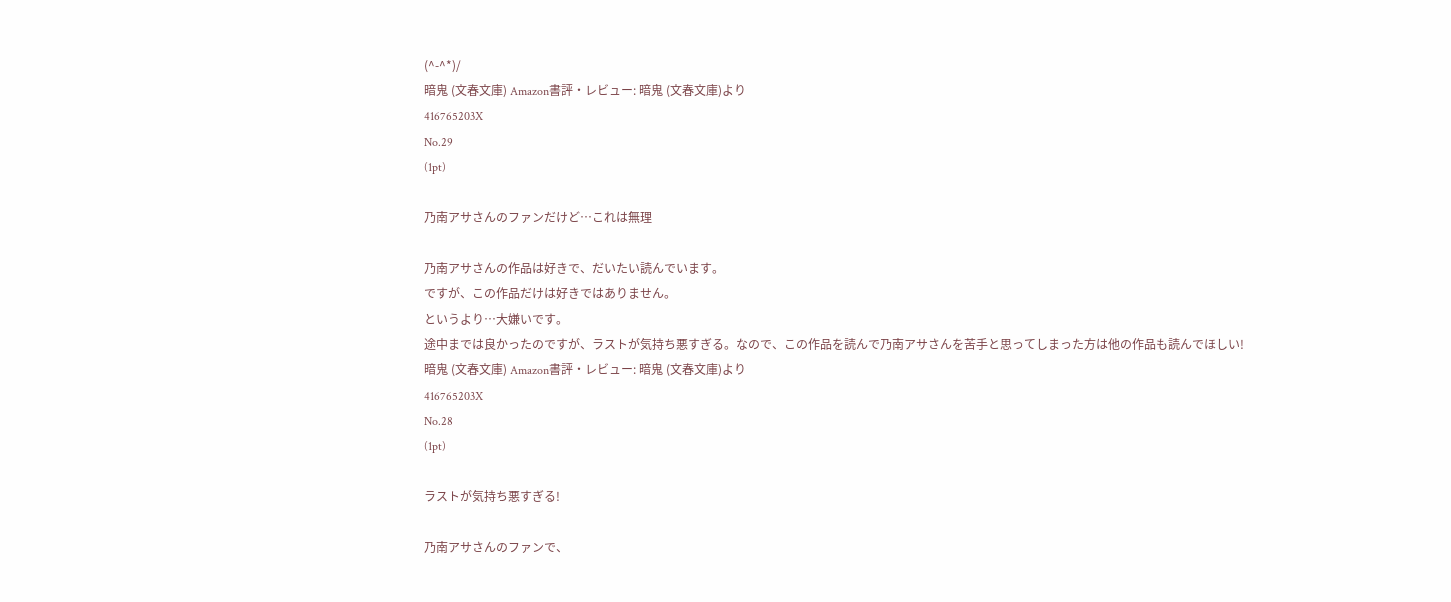(^-^*)/
暗鬼 (文春文庫) Amazon書評・レビュー: 暗鬼 (文春文庫)より
416765203X
No.29
(1pt)

乃南アサさんのファンだけど…これは無理

乃南アサさんの作品は好きで、だいたい読んでいます。
ですが、この作品だけは好きではありません。
というより…大嫌いです。
途中までは良かったのですが、ラストが気持ち悪すぎる。なので、この作品を読んで乃南アサさんを苦手と思ってしまった方は他の作品も読んでほしい!
暗鬼 (文春文庫) Amazon書評・レビュー: 暗鬼 (文春文庫)より
416765203X
No.28
(1pt)

ラストが気持ち悪すぎる!

乃南アサさんのファンで、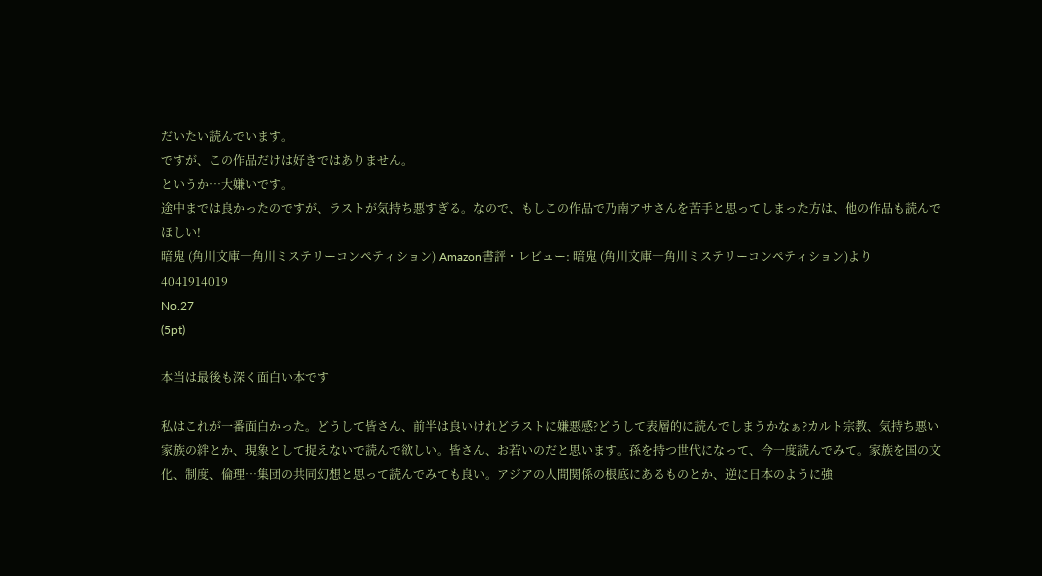だいたい読んでいます。
ですが、この作品だけは好きではありません。
というか…大嫌いです。
途中までは良かったのですが、ラストが気持ち悪すぎる。なので、もしこの作品で乃南アサさんを苦手と思ってしまった方は、他の作品も読んでほしい!
暗鬼 (角川文庫―角川ミステリーコンペティション) Amazon書評・レビュー: 暗鬼 (角川文庫―角川ミステリーコンペティション)より
4041914019
No.27
(5pt)

本当は最後も深く面白い本です

私はこれが一番面白かった。どうして皆さん、前半は良いけれどラストに嫌悪感?どうして表層的に読んでしまうかなぁ?カルト宗教、気持ち悪い家族の絆とか、現象として捉えないで読んで欲しい。皆さん、お若いのだと思います。孫を持つ世代になって、今一度読んでみて。家族を国の文化、制度、倫理…集団の共同幻想と思って読んでみても良い。アジアの人間関係の根底にあるものとか、逆に日本のように強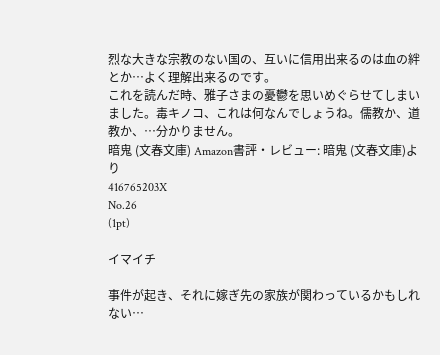烈な大きな宗教のない国の、互いに信用出来るのは血の絆とか…よく理解出来るのです。
これを読んだ時、雅子さまの憂鬱を思いめぐらせてしまいました。毒キノコ、これは何なんでしょうね。儒教か、道教か、…分かりません。
暗鬼 (文春文庫) Amazon書評・レビュー: 暗鬼 (文春文庫)より
416765203X
No.26
(1pt)

イマイチ

事件が起き、それに嫁ぎ先の家族が関わっているかもしれない…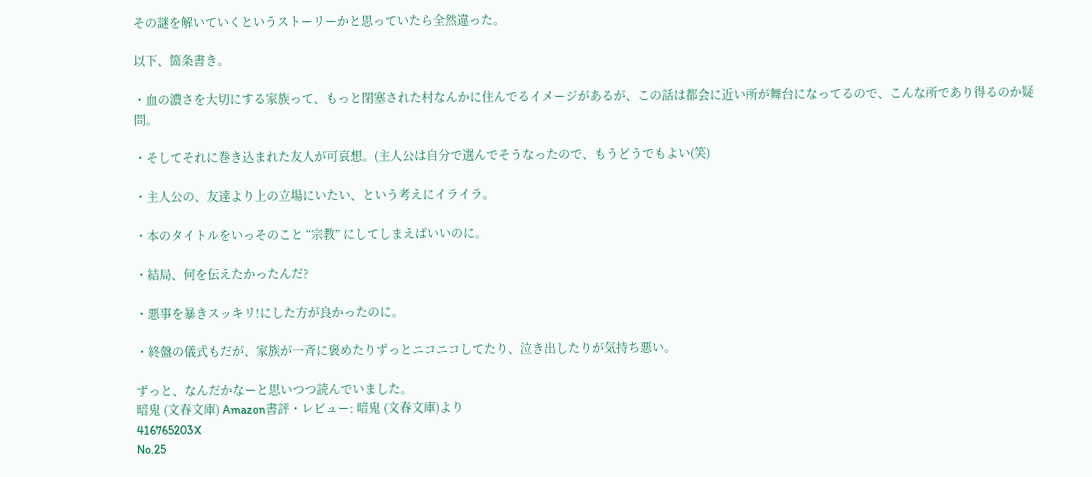その謎を解いていくというストーリーかと思っていたら全然違った。

以下、箇条書き。

・血の濃さを大切にする家族って、もっと閉塞された村なんかに住んでるイメージがあるが、この話は都会に近い所が舞台になってるので、こんな所であり得るのか疑問。

・そしてそれに巻き込まれた友人が可哀想。(主人公は自分で選んでそうなったので、もうどうでもよい(笑)

・主人公の、友達より上の立場にいたい、という考えにイライラ。

・本のタイトルをいっそのこと “宗教” にしてしまえばいいのに。

・結局、何を伝えたかったんだ?

・悪事を暴きスッキリ!にした方が良かったのに。

・終盤の儀式もだが、家族が一斉に褒めたりずっとニコニコしてたり、泣き出したりが気持ち悪い。

ずっと、なんだかなーと思いつつ読んでいました。
暗鬼 (文春文庫) Amazon書評・レビュー: 暗鬼 (文春文庫)より
416765203X
No.25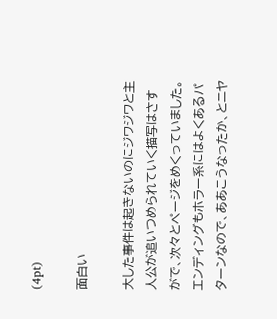(4pt)

面白い

大した事件は起きないのにジワジワと主人公が追いつめられていく描写はさすがで、次々とページをめくっていました。
エンディングもホラー系にはよくあるパターンなので、ああこうなったか、とニヤ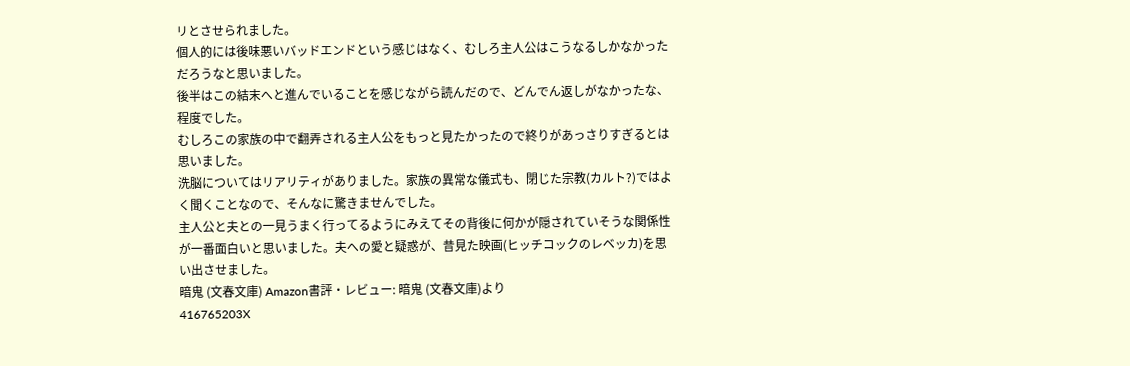リとさせられました。
個人的には後味悪いバッドエンドという感じはなく、むしろ主人公はこうなるしかなかっただろうなと思いました。
後半はこの結末へと進んでいることを感じながら読んだので、どんでん返しがなかったな、程度でした。
むしろこの家族の中で翻弄される主人公をもっと見たかったので終りがあっさりすぎるとは思いました。
洗脳についてはリアリティがありました。家族の異常な儀式も、閉じた宗教(カルト?)ではよく聞くことなので、そんなに驚きませんでした。
主人公と夫との一見うまく行ってるようにみえてその背後に何かが隠されていそうな関係性が一番面白いと思いました。夫への愛と疑惑が、昔見た映画(ヒッチコックのレベッカ)を思い出させました。
暗鬼 (文春文庫) Amazon書評・レビュー: 暗鬼 (文春文庫)より
416765203X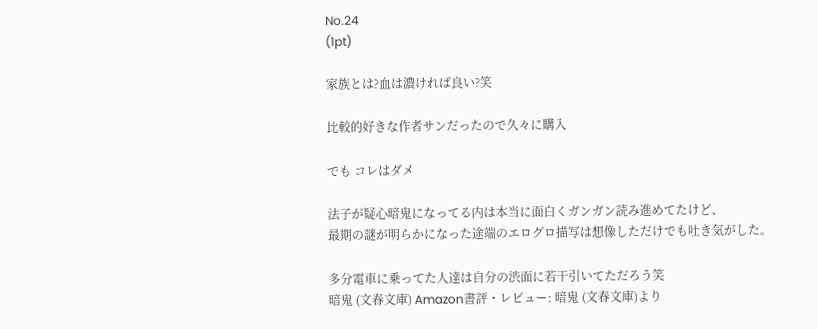No.24
(1pt)

家族とは?血は濃ければ良い?笑

比較的好きな作者サンだったので久々に購入

でも コレはダメ

法子が疑心暗鬼になってる内は本当に面白くガンガン読み進めてたけど、
最期の謎が明らかになった途端のエログロ描写は想像しただけでも吐き気がした。

多分電車に乗ってた人達は自分の渋面に若干引いてただろう笑
暗鬼 (文春文庫) Amazon書評・レビュー: 暗鬼 (文春文庫)より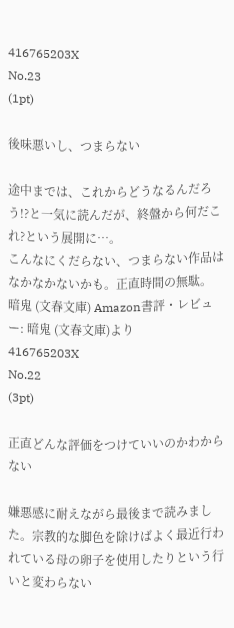416765203X
No.23
(1pt)

後味悪いし、つまらない

途中までは、これからどうなるんだろう!?と一気に読んだが、終盤から何だこれ?という展開に…。
こんなにくだらない、つまらない作品はなかなかないかも。正直時間の無駄。
暗鬼 (文春文庫) Amazon書評・レビュー: 暗鬼 (文春文庫)より
416765203X
No.22
(3pt)

正直どんな評価をつけていいのかわからない

嫌悪感に耐えながら最後まで読みました。宗教的な脚色を除けばよく最近行われている母の卵子を使用したりという行いと変わらない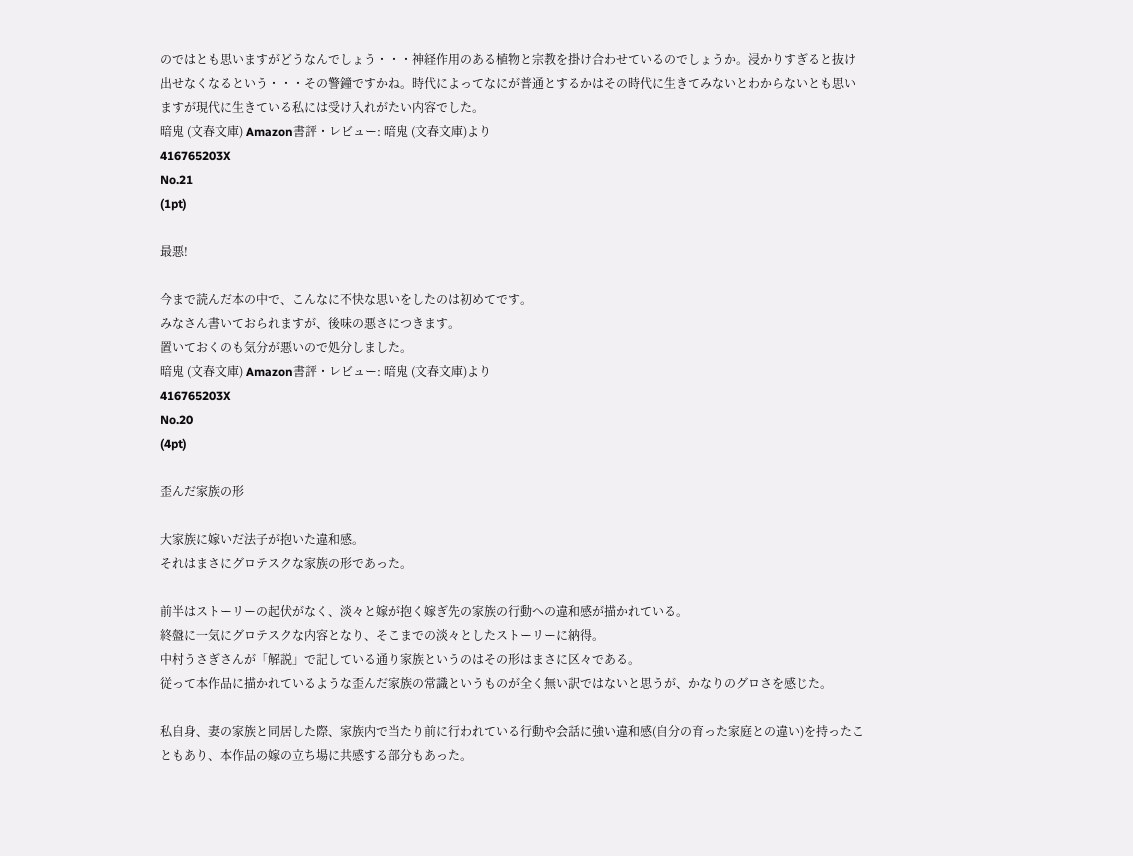のではとも思いますがどうなんでしょう・・・神経作用のある植物と宗教を掛け合わせているのでしょうか。浸かりすぎると抜け出せなくなるという・・・その警鐘ですかね。時代によってなにが普通とするかはその時代に生きてみないとわからないとも思いますが現代に生きている私には受け入れがたい内容でした。
暗鬼 (文春文庫) Amazon書評・レビュー: 暗鬼 (文春文庫)より
416765203X
No.21
(1pt)

最悪!

今まで読んだ本の中で、こんなに不快な思いをしたのは初めてです。
みなさん書いておられますが、後味の悪さにつきます。
置いておくのも気分が悪いので処分しました。
暗鬼 (文春文庫) Amazon書評・レビュー: 暗鬼 (文春文庫)より
416765203X
No.20
(4pt)

歪んだ家族の形

大家族に嫁いだ法子が抱いた違和感。
それはまさにグロテスクな家族の形であった。

前半はストーリーの起伏がなく、淡々と嫁が抱く嫁ぎ先の家族の行動への違和感が描かれている。
終盤に一気にグロテスクな内容となり、そこまでの淡々としたストーリーに納得。
中村うさぎさんが「解説」で記している通り家族というのはその形はまさに区々である。
従って本作品に描かれているような歪んだ家族の常識というものが全く無い訳ではないと思うが、かなりのグロさを感じた。

私自身、妻の家族と同居した際、家族内で当たり前に行われている行動や会話に強い違和感(自分の育った家庭との違い)を持ったこともあり、本作品の嫁の立ち場に共感する部分もあった。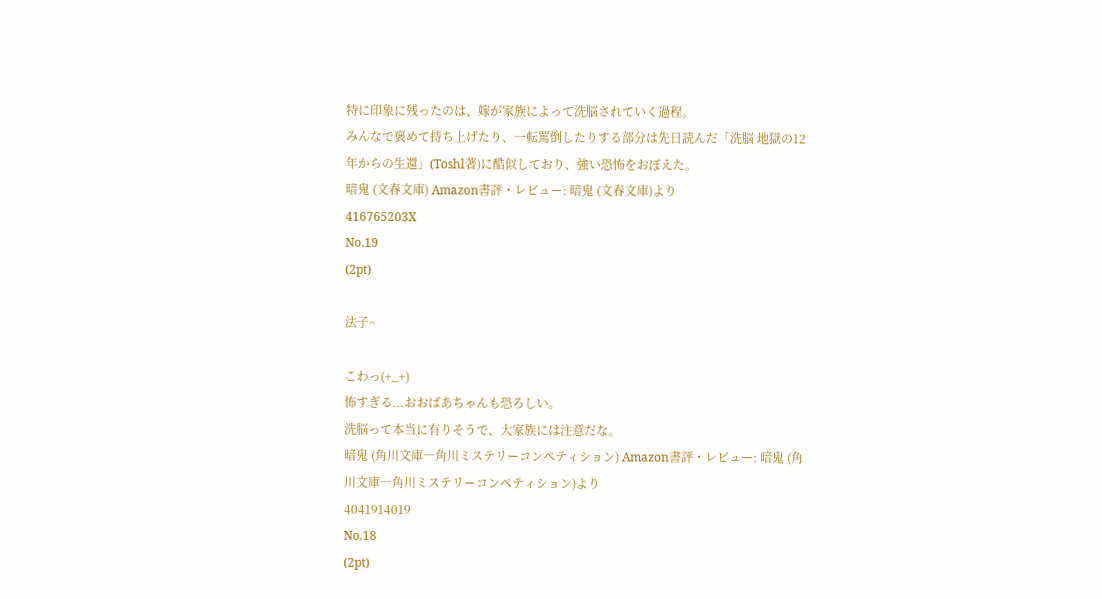特に印象に残ったのは、嫁が家族によって洗脳されていく過程。
みんなで褒めて持ち上げたり、一転罵倒したりする部分は先日読んだ「洗脳 地獄の12年からの生還」(Toshl著)に酷似しており、強い恐怖をおぼえた。
暗鬼 (文春文庫) Amazon書評・レビュー: 暗鬼 (文春文庫)より
416765203X
No.19
(2pt)

法子~

こわっ(+_+)
怖すぎる...おおばあちゃんも恐ろしい。
洗脳って本当に有りそうで、大家族には注意だな。
暗鬼 (角川文庫―角川ミステリーコンペティション) Amazon書評・レビュー: 暗鬼 (角川文庫―角川ミステリーコンペティション)より
4041914019
No.18
(2pt)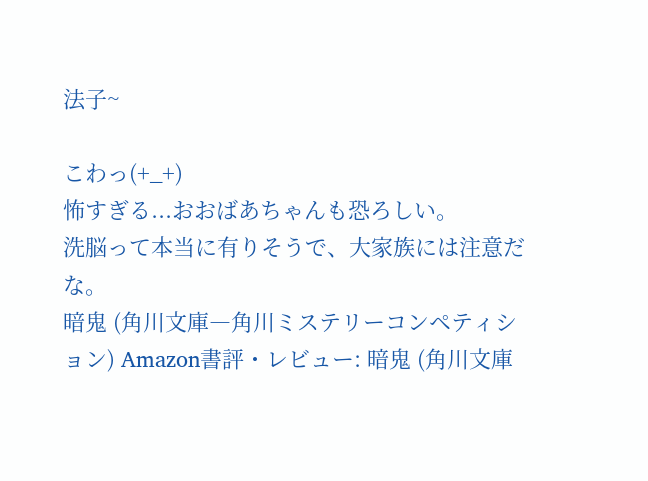法子~

こわっ(+_+)
怖すぎる...おおばあちゃんも恐ろしい。
洗脳って本当に有りそうで、大家族には注意だな。
暗鬼 (角川文庫―角川ミステリーコンペティション) Amazon書評・レビュー: 暗鬼 (角川文庫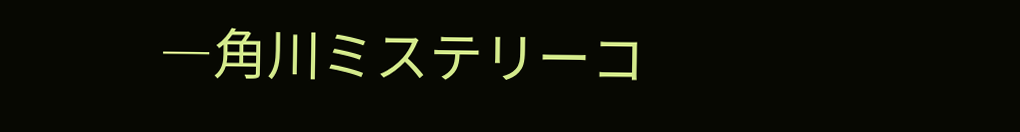―角川ミステリーコ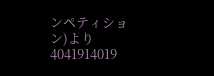ンペティション)より
4041914019